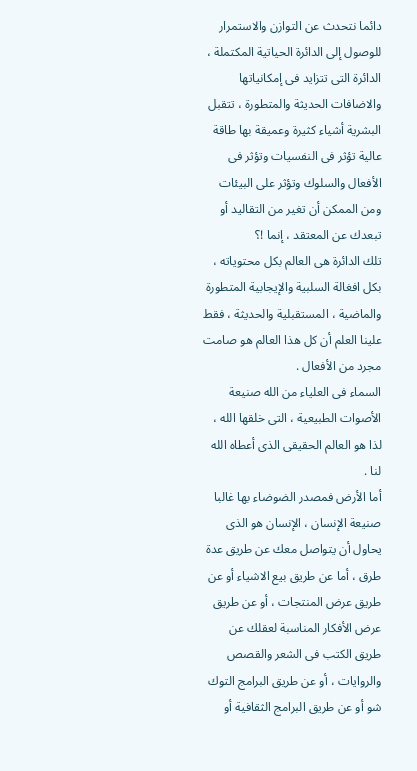دائما نتحدث عن التوازن والاستمرار للوصول إلى الدائرة الحياتية المكتملة ، الدائرة التى تتزايد فى إمكانياتها والاضافات الحديثة والمتطورة ، تتقبل البشرية أشياء كثيرة وعميقة بها طاقة عالية تؤثر فى النفسيات وتؤثر فى الأفعال والسلوك وتؤثر على البيئات ومن الممكن أن تغير من التقاليد أو تبعدك عن المعتقد ، إنما !؟
تلك الدائرة هى العالم بكل محتوياته ، بكل افغالة السلبية والإيجابية المتطورة والماضية ، المستقبلية والحديثة ، فقط علينا العلم أن كل هذا العالم هو صامت مجرد من الأفعال .
السماء فى العلياء من الله صنيعة الأصوات الطبيعية ، التى خلقها الله ، لذا هو العالم الحقيقى الذى أعطاه الله لنا .
أما الأرض فمصدر الضوضاء بها غالبا صنيعة الإنسان ، الإنسان هو الذى يحاول أن يتواصل معك عن طريق عدة طرق ، أما عن طريق بيع الاشياء أو عن طريق عرض المنتجات ، أو عن طريق عرض الأفكار المناسبة لعقلك عن طريق الكتب فى الشعر والقصص والروايات ، أو عن طريق البرامج التوك شو أو عن طريق البرامج الثقافية أو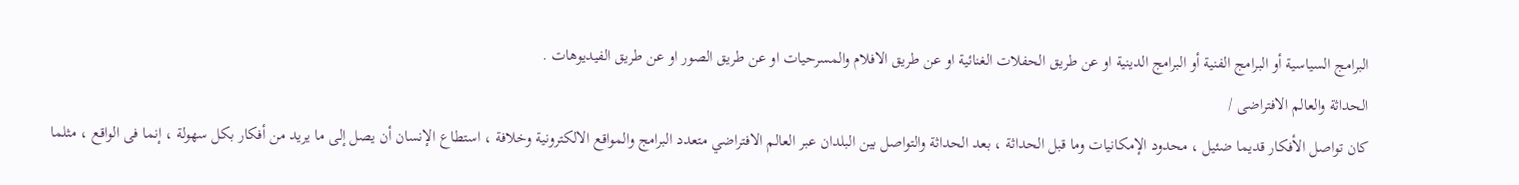البرامج السياسية أو البرامج الفنية أو البرامج الدينية او عن طريق الحفلات الغنائية او عن طريق الافلام والمسرحيات او عن طريق الصور او عن طريق الفيديوهات .
الحداثة والعالم الافتراضى /
كان تواصل الأفكار قديما ضئيل ، محدود الإمكانيات وما قبل الحداثة ، بعد الحداثة والتواصل بين البلدان عبر العالم الافتراضي متعدد البرامج والمواقع الالكترونية وخلافة ، استطاع الإنسان أن يصل إلى ما يريد من أفكار بكل سهولة ، إنما فى الواقع ، مثلما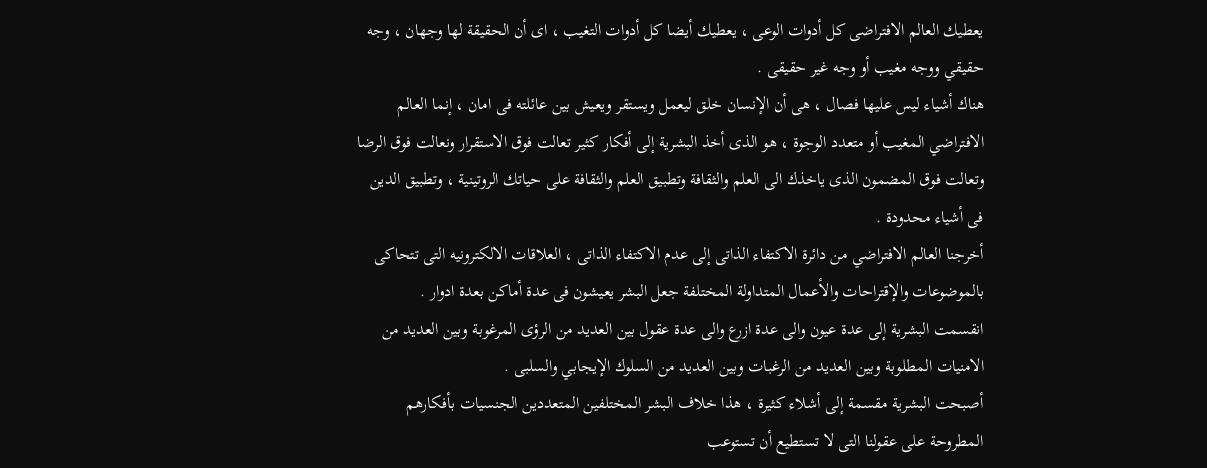يعطيك العالم الافتراضى كل أدوات الوعى ، يعطيك أيضا كل أدوات التغيب ، اى أن الحقيقة لها وجهان ، وجه حقيقي ووجه مغيب أو وجه غير حقيقى .
هناك أشياء ليس عليها فصال ، هى أن الإنسان خلق ليعمل ويستقر ويعيش بين عائلته فى امان ، إنما العالم الافتراضي المغيب أو متعدد الوجوة ، هو الذى أخذ البشرية إلى أفكار كثير تعالت فوق الاستقرار ونعالت فوق الرضا وتعالت فوق المضمون الذى ياخذك الى العلم والثقافة وتطبيق العلم والثقافة على حياتك الروتينية ، وتطبيق الدين فى أشياء محدودة .
أخرجنا العالم الافتراضي من دائرة الاكتفاء الذاتى إلى عدم الاكتفاء الذاتى ، العلاقات الالكترونيه التى تتحاكى بالموضوعات والإقتراحات والأعمال المتداولة المختلفة جعل البشر يعيشون فى عدة أماكن بعدة ادوار .
انقسمت البشرية إلى عدة عيون والى عدة ازرع والى عدة عقول بين العديد من الرؤى المرغوبة وبين العديد من الامنيات المطلوبة وبين العديد من الرغبات وبين العديد من السلوك الإيجابي والسلبى .
أصبحت البشرية مقسمة إلى أشلاء كثيرة ، هذا خلاف البشر المختلفين المتعددين الجنسيات بأفكارهم المطروحة على عقولنا التى لا تستطيع أن تستوعب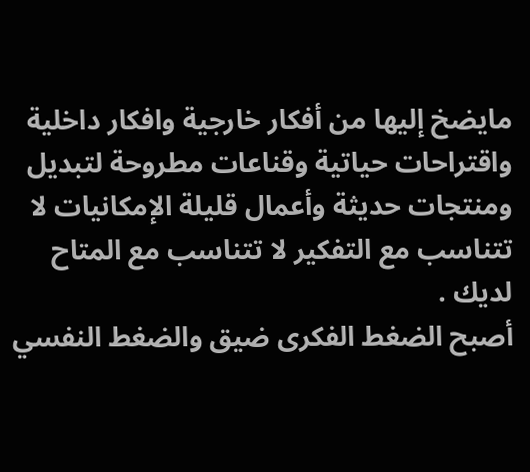مايضخ إليها من أفكار خارجية وافكار داخلية واقتراحات حياتية وقناعات مطروحة لتبديل ومنتجات حديثة وأعمال قليلة الإمكانيات لا تتناسب مع التفكير لا تتناسب مع المتاح لديك .
أصبح الضغط الفكرى ضيق والضغط النفسي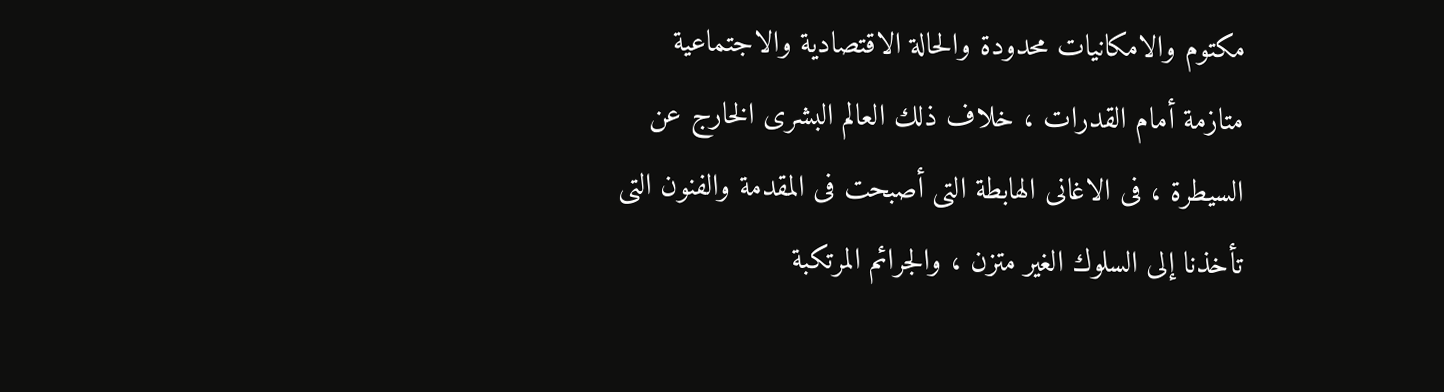مكتوم والامكانيات محدودة والحالة الاقتصادية والاجتماعية متازمة أمام القدرات ، خلاف ذلك العالم البشرى الخارج عن السيطرة ، فى الاغانى الهابطة التى أصبحت فى المقدمة والفنون التى تأخذنا إلى السلوك الغير متزن ، والجرائم المرتكبة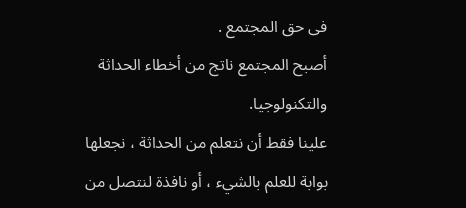فى حق المجتمع .
أصبح المجتمع ناتج من أخطاء الحداثة والتكنولوجيا.
علينا فقط أن نتعلم من الحداثة ، نجعلها بوابة للعلم بالشيء ، أو نافذة لنتصل من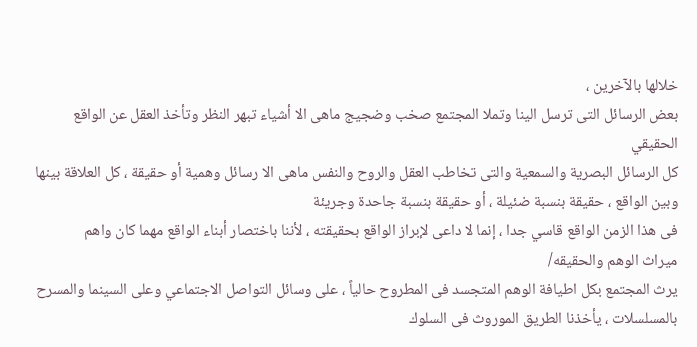خلالها بالآخرين ،
بعض الرسائل التى ترسل الينا وتملا المجتمع صخب وضجيج ماهى الا أشياء تبهر النظر وتأخذ العقل عن الواقع الحقيقي
كل الرسائل البصرية والسمعية والتى تخاطب العقل والروح والنفس ماهى الا رسائل وهمية أو حقيقة ، كل العلاقة بينها وبين الواقع ، حقيقة بنسبة ضئيلة ، أو حقيقة بنسبة جاحدة وجريئة
فى هذا الزمن الواقع قاسي جدا ، إنما لا داعى لإبراز الواقع بحقيقته ، لأننا باختصار أبناء الواقع مهما كان واهم
ميراث الوهم والحقيقه/
يرث المجتمع بكل اطيافة الوهم المتجسد فى المطروح حالياً ، على وسائل التواصل الاجتماعي وعلى السينما والمسرح بالمسلسلات ، يأخذنا الطريق الموروث فى السلوك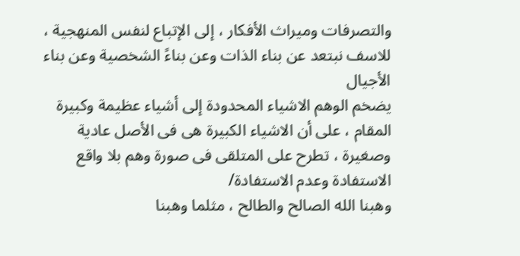والتصرفات وميراث الأفكار ، إلى الإتباع لنفس المنهجية ، للاسف نبتعد عن بناء الذات وعن بناءً الشخصية وعن بناء الأجيال
يضخم الوهم الاشياء المحدودة إلى أشياء عظيمة وكبيرة المقام ، على أن الاشياء الكبيرة هى فى الأصل عادية وصغيرة ، تطرح على المتلقى فى صورة وهم بلا واقع
الاستفادة وعدم الاستفادة/
وهبنا الله الصالح والطالح ، مثلما وهبنا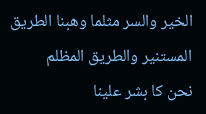الخير والسر مثلما وهبنا الطريق المستنير والطريق المظلم
نحن كا بشر علينا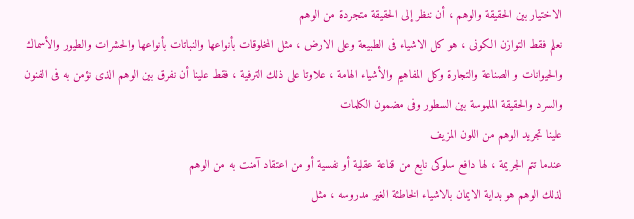الاختيار بين الحقيقة والوهم ، أن ننظر إلى الحقيقة متجردة من الوهم
نعلم فقط التوازن الكونى ، هو كل الاشياء فى الطبيعة وعلى الارض ، مثل المخلوقات بأنواعها والنباتات بأنواعها والحشرات والطيور والأسماك والحيوانات و الصناعة والتجارة وكل المفاهيم والأشياء الهامة ، علاوتا على ذلك الترفية ، فقط علينا أن نفرق بين الوهم الذى نؤمن به فى الفنون والسرد والحقيقة الملموسة بين السطور وفى مضمون الكلمات
علينا تجريد الوهم من اللون المزيف
عندما تتم الجريمة ، لها دافع سلوكى نابع من قناعة عقلية أو نفسية أو من اعتقاد آمنت به من الوهم
لذلك الوهم هو بداية الايمان بالاشياء الخاطئة الغير مدروسه ، مثل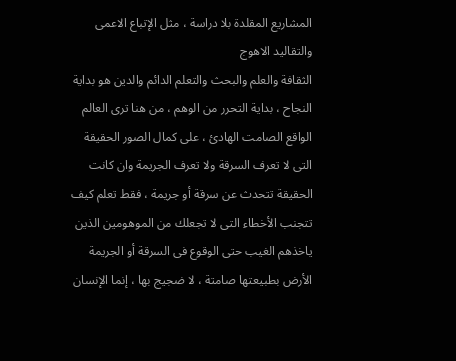المشاريع المقلدة بلا دراسة ، مثل الإتباع الاعمى والتقاليد الاهوج
الثقافة والعلم والبحث والتعلم الدائم والدين هو بداية النجاح ، بداية التحرر من الوهم ، من هنا ترى العالم الواقع الصامت الهادئ ، على كمال الصور الحقيقة التى لا تعرف السرقة ولا تعرف الجريمة وان كانت الحقيقة تتحدث عن سرقة أو جريمة ، فقط تعلم كيف تتجنب الأخطاء التى لا تجعلك من الموهومين الذين ياخذهم الغيب حتى الوقوع فى السرقة أو الجريمة
الأرض بطبيعتها صامتة ، لا ضجيج بها ، إنما الإنسان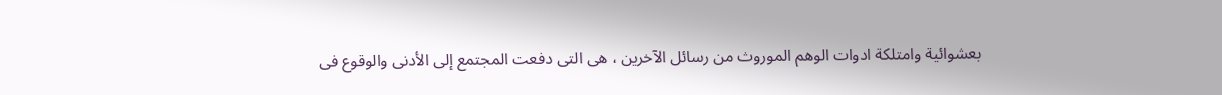بعشوائية وامتلكة ادوات الوهم الموروث من رسائل الآخرين ، هى التى دفعت المجتمع إلى الأدنى والوقوع فى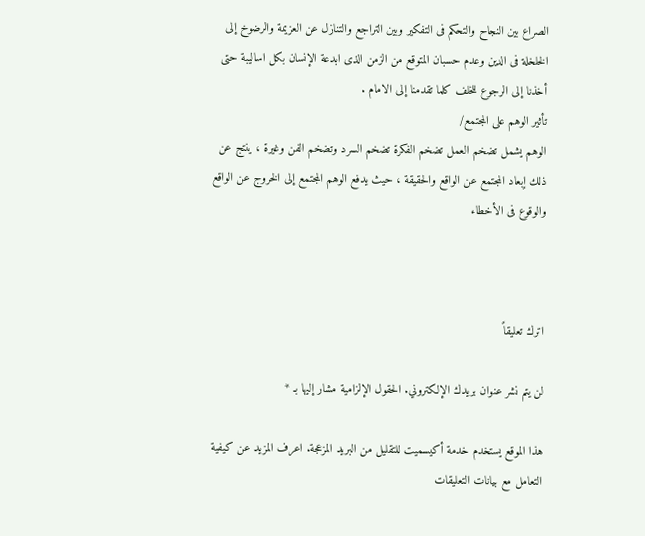الصراع بين النجاح والتحكم فى التفكير وبين التراجع والتنازل عن العزيمة والرضوخ إلى الخلخلة فى الدين وعدم حسبان المتوقع من الزمن الذى ابدعة الإنسان بكل اساليبة حتى أخذنا إلى الرجوع للخلف كلما تقدمنا إلى الامام .
تأثير الوهم على المجتمع/
الوهم يشمل تضخم العمل تضخم الفكرة تضخم السرد وتضخم الفن وغيرة ، ينتج عن ذلك اٍبعاد المجتمع عن الواقع والحقيقة ، حيث يدفع الوهم المجتمع إلى الخروج عن الواقع والوقوع فى الأخطاء



اترك تعليقاً

لن يتم نشر عنوان بريدك الإلكتروني. الحقول الإلزامية مشار إليها بـ *

هذا الموقع يستخدم خدمة أكيسميت للتقليل من البريد المزعجة. اعرف المزيد عن كيفية التعامل مع بيانات التعليقات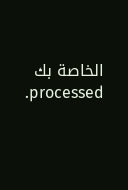الخاصة بك processed.